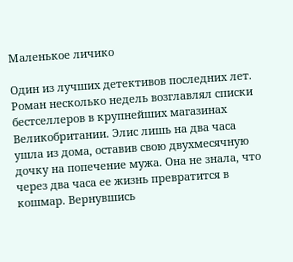Маленькое личико

Один из лучших детективов последних лет. Роман несколько недель возглавлял списки бестселлеров в крупнейших магазинах Великобритании. Элис лишь на два часа ушла из дома, оставив свою двухмесячную дочку на попечение мужа. Она не знала, что через два часа ее жизнь превратится в кошмар. Вернувшись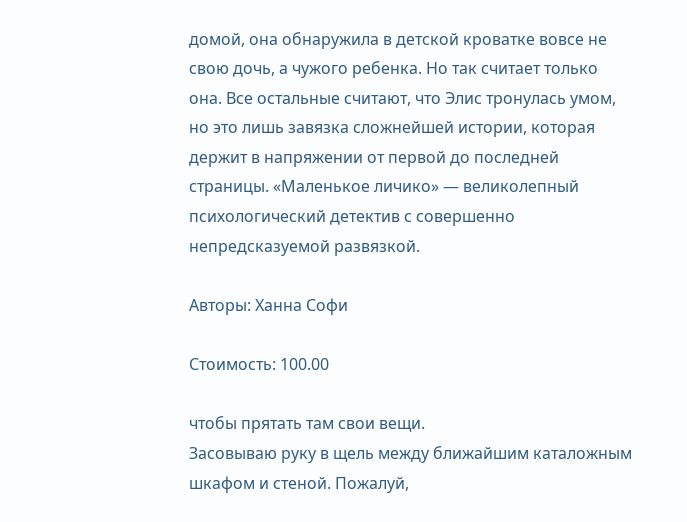домой, она обнаружила в детской кроватке вовсе не свою дочь, а чужого ребенка. Но так считает только она. Все остальные считают, что Элис тронулась умом, но это лишь завязка сложнейшей истории, которая держит в напряжении от первой до последней страницы. «Маленькое личико» — великолепный психологический детектив с совершенно непредсказуемой развязкой.

Авторы: Ханна Софи

Стоимость: 100.00

чтобы прятать там свои вещи.
Засовываю руку в щель между ближайшим каталожным шкафом и стеной. Пожалуй,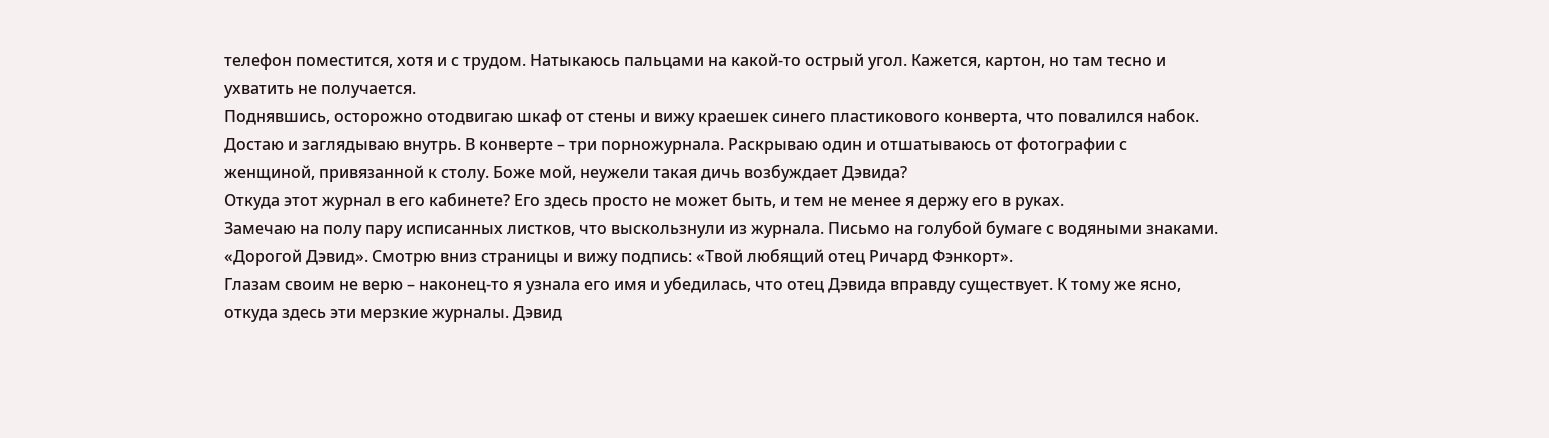телефон поместится, хотя и с трудом. Натыкаюсь пальцами на какой-то острый угол. Кажется, картон, но там тесно и ухватить не получается.
Поднявшись, осторожно отодвигаю шкаф от стены и вижу краешек синего пластикового конверта, что повалился набок. Достаю и заглядываю внутрь. В конверте – три порножурнала. Раскрываю один и отшатываюсь от фотографии с женщиной, привязанной к столу. Боже мой, неужели такая дичь возбуждает Дэвида?
Откуда этот журнал в его кабинете? Его здесь просто не может быть, и тем не менее я держу его в руках.
Замечаю на полу пару исписанных листков, что выскользнули из журнала. Письмо на голубой бумаге с водяными знаками. «Дорогой Дэвид». Смотрю вниз страницы и вижу подпись: «Твой любящий отец Ричард Фэнкорт».
Глазам своим не верю – наконец-то я узнала его имя и убедилась, что отец Дэвида вправду существует. К тому же ясно, откуда здесь эти мерзкие журналы. Дэвид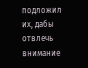подложил их, дабы отвлечь внимание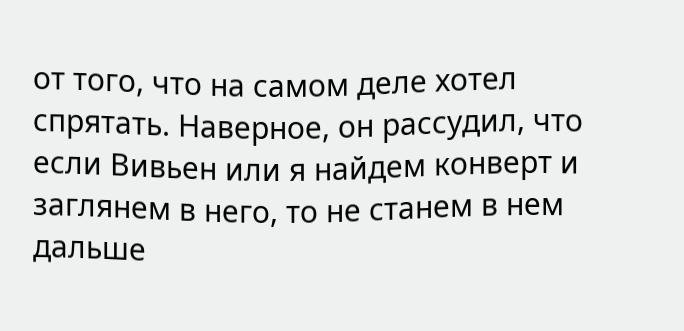от того, что на самом деле хотел спрятать. Наверное, он рассудил, что если Вивьен или я найдем конверт и заглянем в него, то не станем в нем дальше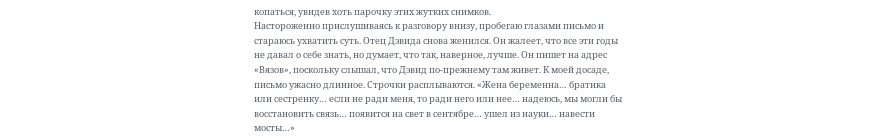копаться, увидев хоть парочку этих жутких снимков.
Настороженно прислушиваясь к разговору внизу, пробегаю глазами письмо и стараюсь ухватить суть. Отец Дэвида снова женился. Он жалеет, что все эти годы не давал о себе знать, но думает, что так, наверное, лучше. Он пишет на адрес «Вязов», поскольку слышал, что Дэвид по-прежнему там живет. К моей досаде, письмо ужасно длинное. Строчки расплываются. «Жена беременна… братика или сестренку… если не ради меня, то ради него или нее… надеюсь, мы могли бы восстановить связь… появится на свет в сентябре… ушел из науки… навести мосты…»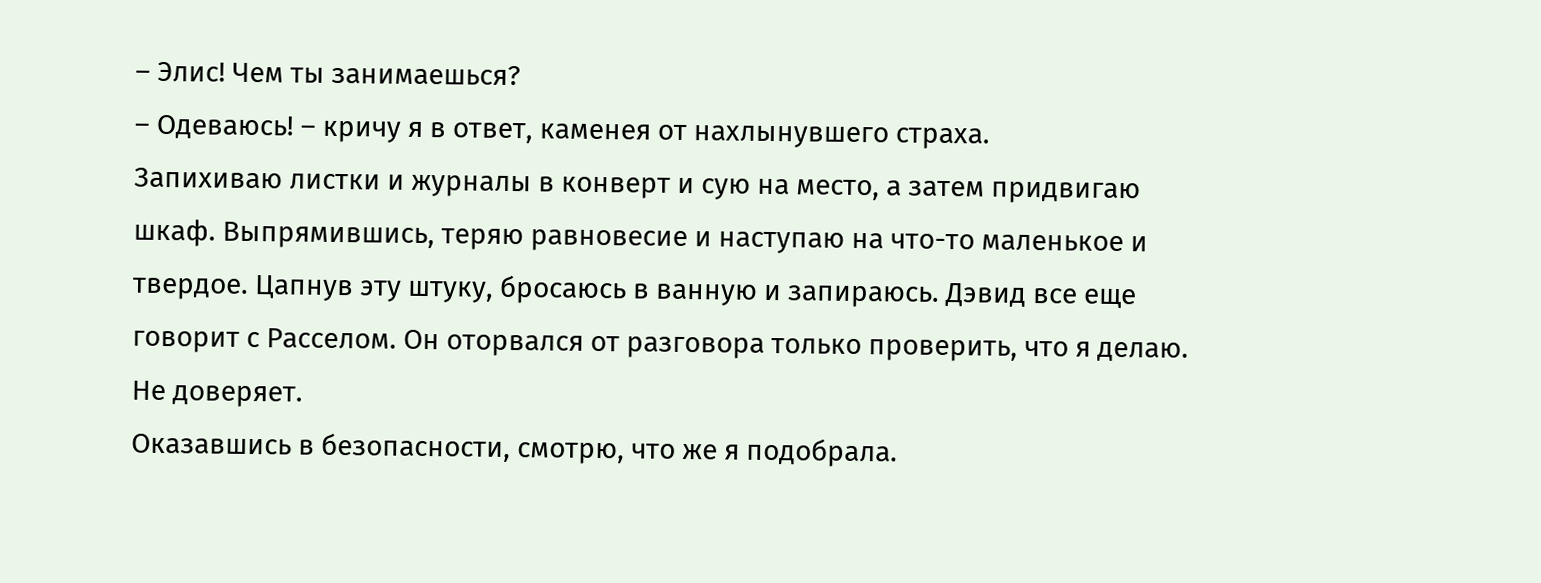– Элис! Чем ты занимаешься?
– Одеваюсь! – кричу я в ответ, каменея от нахлынувшего страха.
Запихиваю листки и журналы в конверт и сую на место, а затем придвигаю шкаф. Выпрямившись, теряю равновесие и наступаю на что-то маленькое и твердое. Цапнув эту штуку, бросаюсь в ванную и запираюсь. Дэвид все еще говорит с Расселом. Он оторвался от разговора только проверить, что я делаю. Не доверяет.
Оказавшись в безопасности, смотрю, что же я подобрала.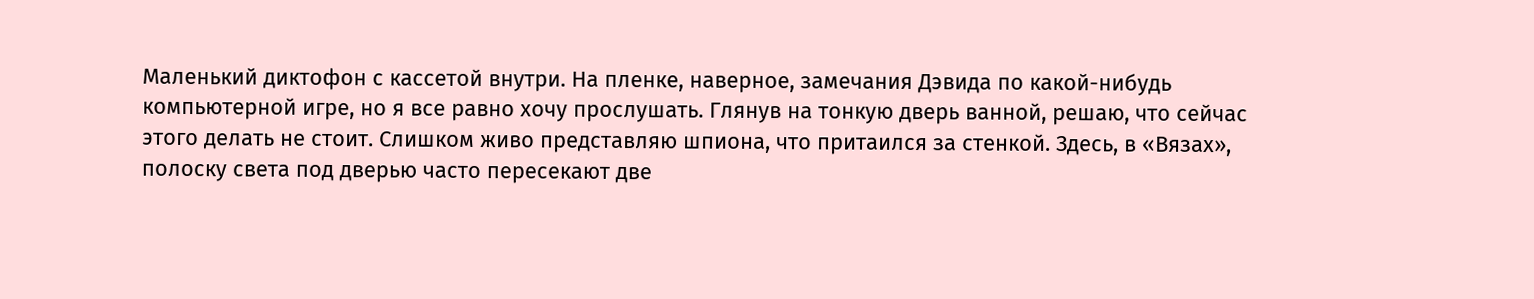Маленький диктофон с кассетой внутри. На пленке, наверное, замечания Дэвида по какой-нибудь компьютерной игре, но я все равно хочу прослушать. Глянув на тонкую дверь ванной, решаю, что сейчас этого делать не стоит. Слишком живо представляю шпиона, что притаился за стенкой. Здесь, в «Вязах», полоску света под дверью часто пересекают две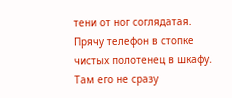тени от ног соглядатая.
Прячу телефон в стопке чистых полотенец в шкафу. Там его не сразу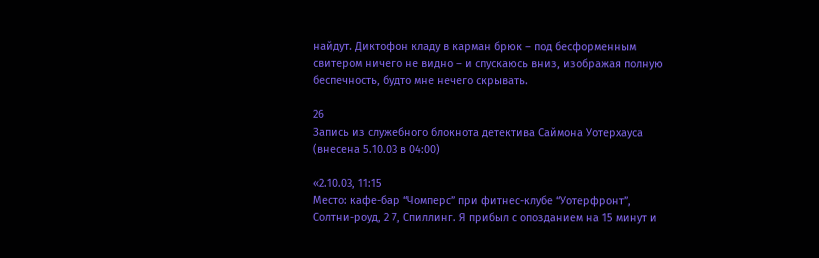найдут. Диктофон кладу в карман брюк – под бесформенным свитером ничего не видно – и спускаюсь вниз, изображая полную беспечность, будто мне нечего скрывать.

26
Запись из служебного блокнота детектива Саймона Уотерхауса (внесена 5.10.03 в 04:00)

«2.10.03, 11:15
Место: кафе-бар “Чомперс” при фитнес-клубе “Уотерфронт”, Солтни-роуд, 2 7, Спиллинг. Я прибыл с опозданием на 15 минут и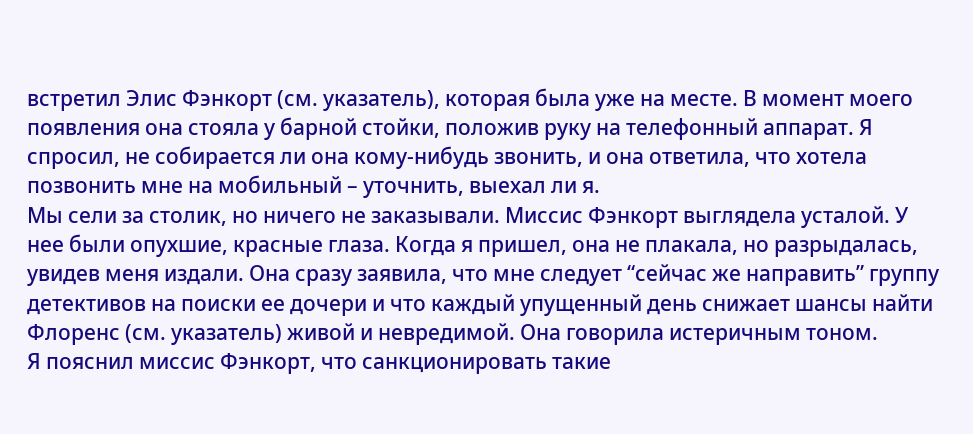встретил Элис Фэнкорт (см. указатель), которая была уже на месте. В момент моего появления она стояла у барной стойки, положив руку на телефонный аппарат. Я спросил, не собирается ли она кому-нибудь звонить, и она ответила, что хотела позвонить мне на мобильный – уточнить, выехал ли я.
Мы сели за столик, но ничего не заказывали. Миссис Фэнкорт выглядела усталой. У нее были опухшие, красные глаза. Когда я пришел, она не плакала, но разрыдалась, увидев меня издали. Она сразу заявила, что мне следует “сейчас же направить” группу детективов на поиски ее дочери и что каждый упущенный день снижает шансы найти Флоренс (см. указатель) живой и невредимой. Она говорила истеричным тоном.
Я пояснил миссис Фэнкорт, что санкционировать такие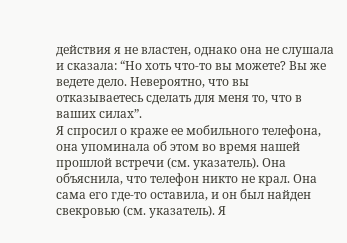действия я не властен, однако она не слушала и сказала: “Но хоть что-то вы можете? Вы же ведете дело. Невероятно, что вы отказываетесь сделать для меня то, что в ваших силах”.
Я спросил о краже ее мобильного телефона, она упоминала об этом во время нашей прошлой встречи (см. указатель). Она объяснила, что телефон никто не крал. Она сама его где-то оставила, и он был найден свекровью (см. указатель). Я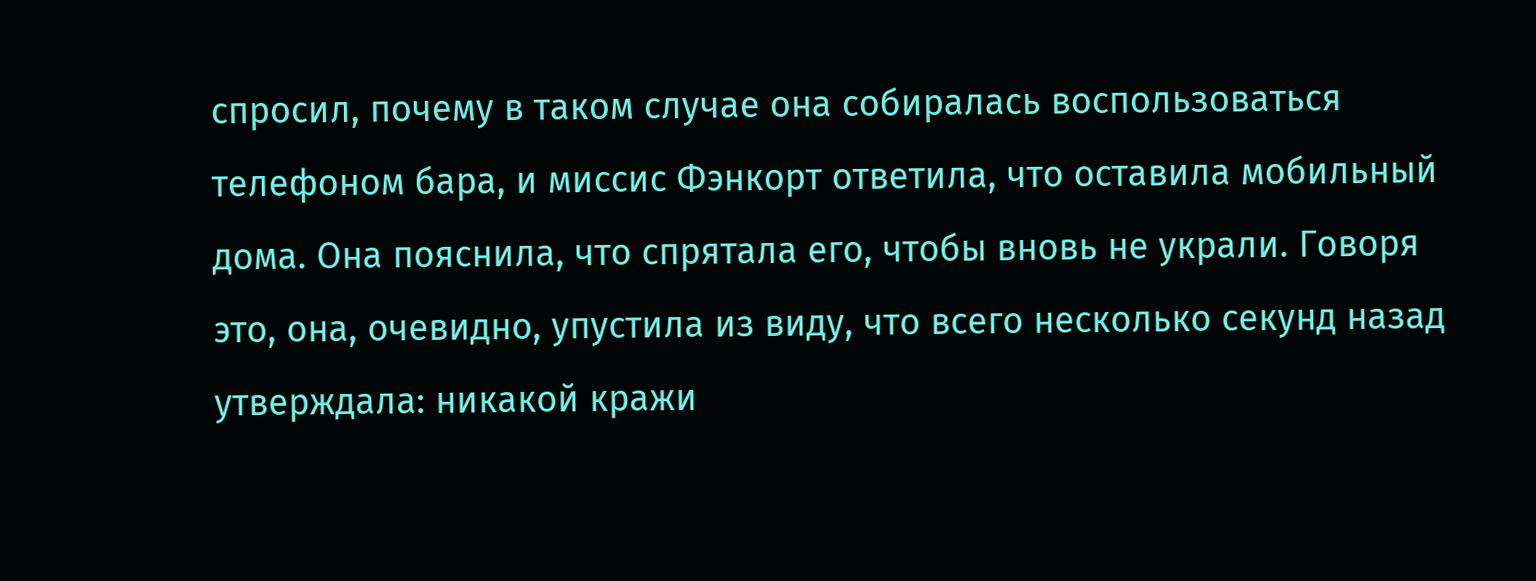спросил, почему в таком случае она собиралась воспользоваться телефоном бара, и миссис Фэнкорт ответила, что оставила мобильный дома. Она пояснила, что спрятала его, чтобы вновь не украли. Говоря это, она, очевидно, упустила из виду, что всего несколько секунд назад утверждала: никакой кражи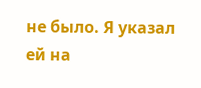не было. Я указал ей на